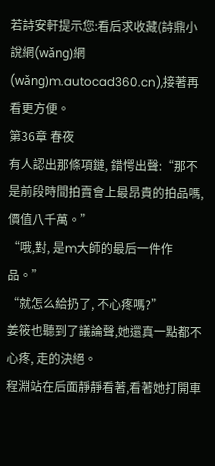若詩安軒提示您:看后求收藏(詩鼎小說網(wǎng)網(wǎng)m.autocad360.cn),接著再看更方便。
第36章 春夜
有人認出那條項鏈, 錯愕出聲:“那不是前段時間拍賣會上最昂貴的拍品嗎,價值八千萬。”
“哦,對, 是m大師的最后一件作品。”
“就怎么給扔了, 不心疼嗎?”
姜筱也聽到了議論聲,她還真一點都不心疼, 走的決絕。
程淵站在后面靜靜看著,看著她打開車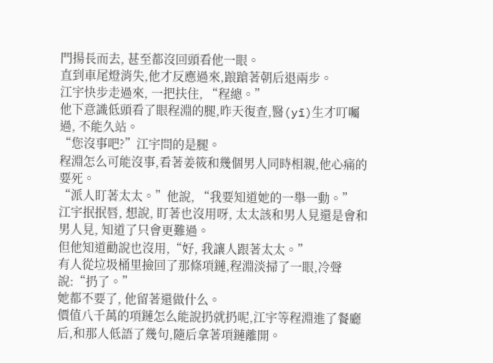門揚長而去, 甚至都沒回頭看他一眼。
直到車尾燈消失,他才反應過來,踉蹌著朝后退兩步。
江宇快步走過來, 一把扶住, “程總。”
他下意識低頭看了眼程淵的腿,昨天復查,醫(yī)生才叮囑過, 不能久站。
“您沒事吧?”江宇問的是腿。
程淵怎么可能沒事,看著姜筱和幾個男人同時相親,他心痛的要死。
“派人盯著太太。”他說, “我要知道她的一舉一動。”
江宇抿抿唇, 想說, 盯著也沒用呀, 太太該和男人見還是會和男人見, 知道了只會更難過。
但他知道勸說也沒用,“好, 我讓人跟著太太。”
有人從垃圾桶里撿回了那條項鏈,程淵淡掃了一眼,冷聲說:“扔了。”
她都不要了, 他留著還做什么。
價值八千萬的項鏈怎么能說扔就扔呢,江宇等程淵進了餐廳后,和那人低語了幾句,隨后拿著項鏈離開。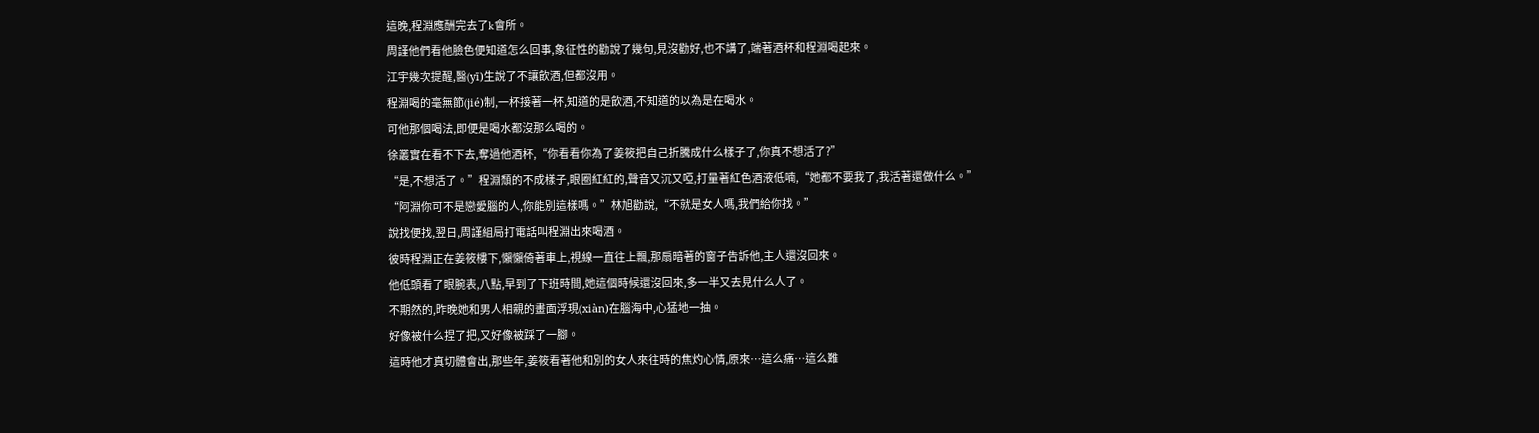這晚,程淵應酬完去了k會所。
周謹他們看他臉色便知道怎么回事,象征性的勸說了幾句,見沒勸好,也不講了,端著酒杯和程淵喝起來。
江宇幾次提醒,醫(yī)生說了不讓飲酒,但都沒用。
程淵喝的毫無節(jié)制,一杯接著一杯,知道的是飲酒,不知道的以為是在喝水。
可他那個喝法,即便是喝水都沒那么喝的。
徐叢實在看不下去,奪過他酒杯,“你看看你為了姜筱把自己折騰成什么樣子了,你真不想活了?”
“是,不想活了。”程淵頹的不成樣子,眼圈紅紅的,聲音又沉又啞,打量著紅色酒液低喃,“她都不要我了,我活著還做什么。”
“阿淵你可不是戀愛腦的人,你能別這樣嗎。”林旭勸說,“不就是女人嗎,我們給你找。”
說找便找,翌日,周謹組局打電話叫程淵出來喝酒。
彼時程淵正在姜筱樓下,懶懶倚著車上,視線一直往上飄,那扇暗著的窗子告訴他,主人還沒回來。
他低頭看了眼腕表,八點,早到了下班時間,她這個時候還沒回來,多一半又去見什么人了。
不期然的,昨晚她和男人相親的畫面浮現(xiàn)在腦海中,心猛地一抽。
好像被什么捏了把,又好像被踩了一腳。
這時他才真切體會出,那些年,姜筱看著他和別的女人來往時的焦灼心情,原來…這么痛…這么難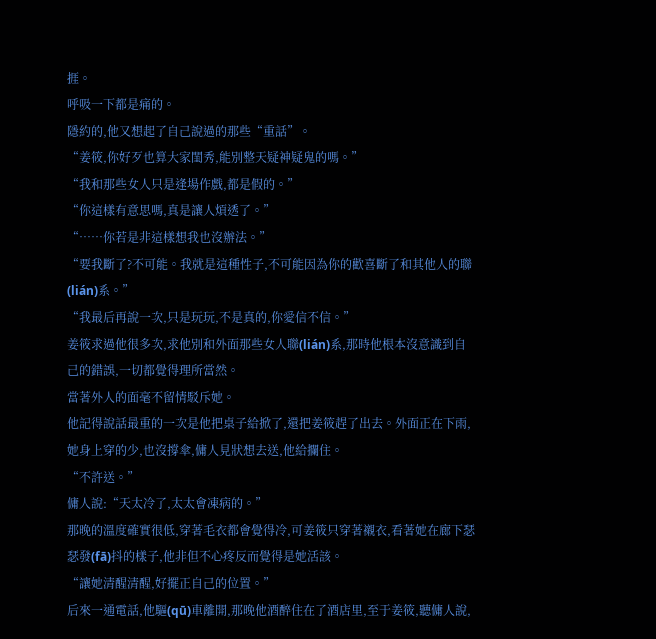捱。
呼吸一下都是痛的。
隱約的,他又想起了自己說過的那些“重話”。
“姜筱,你好歹也算大家閨秀,能別整天疑神疑鬼的嗎。”
“我和那些女人只是逢場作戲,都是假的。”
“你這樣有意思嗎,真是讓人煩透了。”
“……你若是非這樣想我也沒辦法。”
“要我斷了?不可能。我就是這種性子,不可能因為你的歡喜斷了和其他人的聯(lián)系。”
“我最后再說一次,只是玩玩,不是真的,你愛信不信。”
姜筱求過他很多次,求他別和外面那些女人聯(lián)系,那時他根本沒意識到自己的錯誤,一切都覺得理所當然。
當著外人的面毫不留情駁斥她。
他記得說話最重的一次是他把桌子給掀了,還把姜筱趕了出去。外面正在下雨,她身上穿的少,也沒撐傘,傭人見狀想去送,他給攔住。
“不許送。”
傭人說:“天太冷了,太太會凍病的。”
那晚的溫度確實很低,穿著毛衣都會覺得冷,可姜筱只穿著襯衣,看著她在廊下瑟瑟發(fā)抖的樣子,他非但不心疼反而覺得是她活該。
“讓她清醒清醒,好擺正自己的位置。”
后來一通電話,他驅(qū)車離開,那晚他酒醉住在了酒店里,至于姜筱,聽傭人說,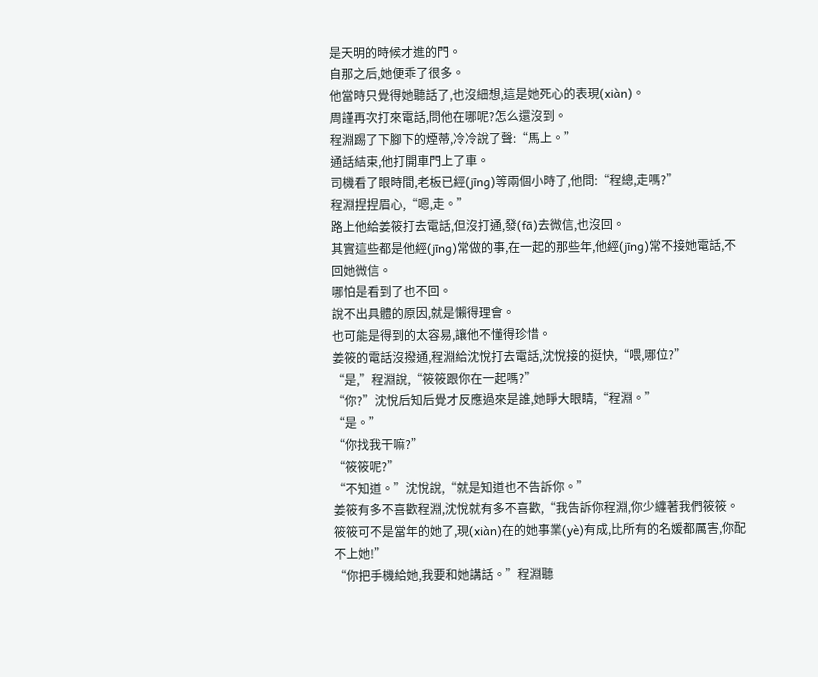是天明的時候才進的門。
自那之后,她便乖了很多。
他當時只覺得她聽話了,也沒細想,這是她死心的表現(xiàn)。
周謹再次打來電話,問他在哪呢?怎么還沒到。
程淵踢了下腳下的煙蒂,冷冷說了聲:“馬上。”
通話結束,他打開車門上了車。
司機看了眼時間,老板已經(jīng)等兩個小時了,他問:“程總,走嗎?”
程淵捏捏眉心,“嗯,走。”
路上他給姜筱打去電話,但沒打通,發(fā)去微信,也沒回。
其實這些都是他經(jīng)常做的事,在一起的那些年,他經(jīng)常不接她電話,不回她微信。
哪怕是看到了也不回。
說不出具體的原因,就是懶得理會。
也可能是得到的太容易,讓他不懂得珍惜。
姜筱的電話沒撥通,程淵給沈悅打去電話,沈悅接的挺快,“喂,哪位?”
“是,”程淵說,“筱筱跟你在一起嗎?”
“你?”沈悅后知后覺才反應過來是誰,她睜大眼睛,“程淵。”
“是。”
“你找我干嘛?”
“筱筱呢?”
“不知道。”沈悅說,“就是知道也不告訴你。”
姜筱有多不喜歡程淵,沈悅就有多不喜歡,“我告訴你程淵,你少纏著我們筱筱。筱筱可不是當年的她了,現(xiàn)在的她事業(yè)有成,比所有的名媛都厲害,你配不上她!”
“你把手機給她,我要和她講話。”程淵聽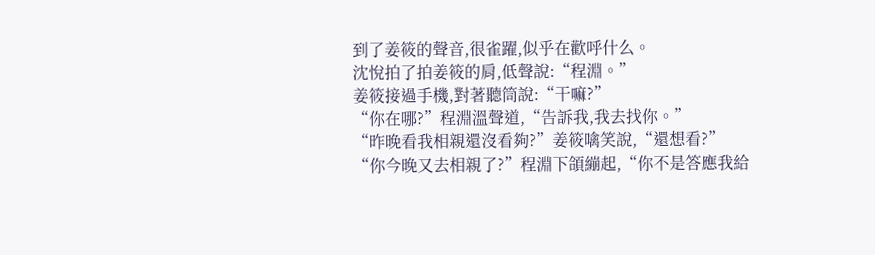到了姜筱的聲音,很雀躍,似乎在歡呼什么。
沈悅拍了拍姜筱的肩,低聲說:“程淵。”
姜筱接過手機,對著聽筒說:“干嘛?”
“你在哪?”程淵溫聲道,“告訴我,我去找你。”
“昨晚看我相親還沒看夠?”姜筱噙笑說,“還想看?”
“你今晚又去相親了?”程淵下頜繃起,“你不是答應我給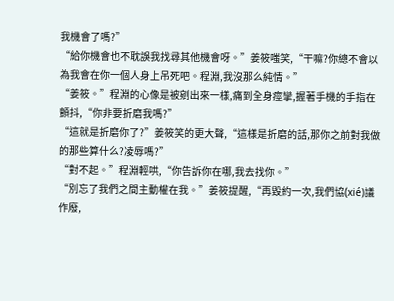我機會了嗎?”
“給你機會也不耽誤我找尋其他機會呀。”姜筱嗤笑,“干嘛?你總不會以為我會在你一個人身上吊死吧。程淵,我沒那么純情。”
“姜筱。”程淵的心像是被剜出來一樣,痛到全身痙攣,握著手機的手指在顫抖,“你非要折磨我嗎?”
“這就是折磨你了?”姜筱笑的更大聲,“這樣是折磨的話,那你之前對我做的那些算什么?凌辱嗎?”
“對不起。”程淵輕哄,“你告訴你在哪,我去找你。”
“別忘了我們之間主動權在我。”姜筱提醒,“再毀約一次,我們協(xié)議作廢,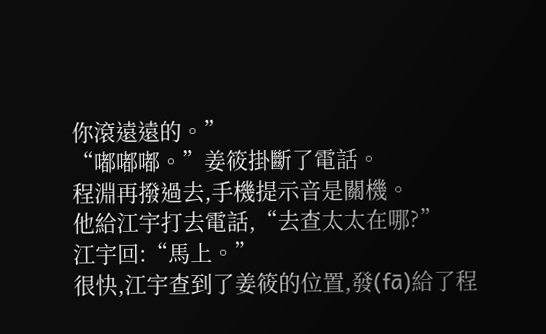你滾遠遠的。”
“嘟嘟嘟。”姜筱掛斷了電話。
程淵再撥過去,手機提示音是關機。
他給江宇打去電話,“去查太太在哪?”
江宇回:“馬上。”
很快,江宇查到了姜筱的位置,發(fā)給了程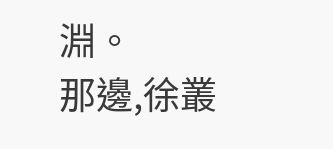淵。
那邊,徐叢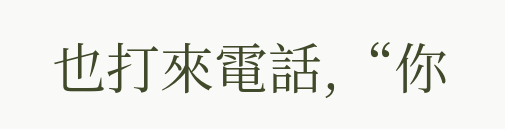也打來電話,“你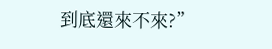到底還來不來?”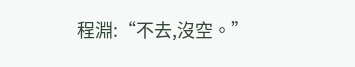程淵:“不去,沒空。”